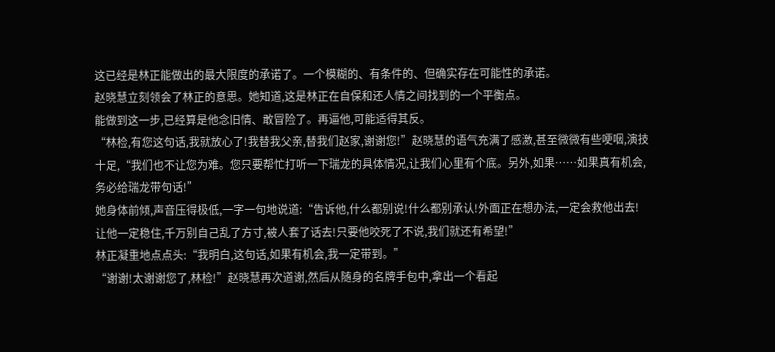这已经是林正能做出的最大限度的承诺了。一个模糊的、有条件的、但确实存在可能性的承诺。
赵晓慧立刻领会了林正的意思。她知道,这是林正在自保和还人情之间找到的一个平衡点。
能做到这一步,已经算是他念旧情、敢冒险了。再逼他,可能适得其反。
“林检,有您这句话,我就放心了!我替我父亲,替我们赵家,谢谢您!”赵晓慧的语气充满了感激,甚至微微有些哽咽,演技十足,“我们也不让您为难。您只要帮忙打听一下瑞龙的具体情况,让我们心里有个底。另外,如果……如果真有机会,务必给瑞龙带句话!”
她身体前倾,声音压得极低,一字一句地说道:“告诉他,什么都别说!什么都别承认!外面正在想办法,一定会救他出去!
让他一定稳住,千万别自己乱了方寸,被人套了话去!只要他咬死了不说,我们就还有希望!”
林正凝重地点点头:“我明白,这句话,如果有机会,我一定带到。”
“谢谢!太谢谢您了,林检!”赵晓慧再次道谢,然后从随身的名牌手包中,拿出一个看起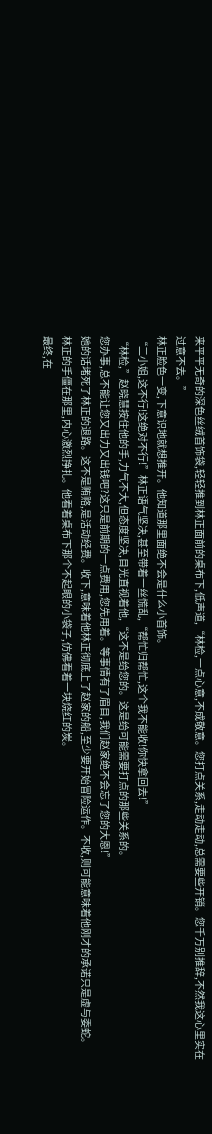来平平无奇的深色丝绒首饰袋,轻轻推到林正面前的桌布下,低声道,“林检,一点心意,不成敬意。您打点关系,走动走动,总需要些开销。您千万别推辞,不然我这心里实在过意不去。”
林正脸色一变,下意识地就想推开。他知道那里面绝不会是什么小首饰。
“二小姐,这不行!这绝对不行!”林正语气坚决,甚至带着一丝慌乱,“帮忙归帮忙,这个我不能收!你快拿回去!”
“林检,”赵晓慧按住他的手,力气不大,但态度坚决,目光直视着他,“这不是给您的。这是给可能需要打点的那些关系的。
您办事,总不能让您又出力又出钱吧?这只是前期的一点费用,您先用着。等事情有了眉目,我们赵家绝不会忘了您的大恩!”
她的话堵死了林正的退路。这不是贿赂,是活动经费。收下,意味着他林正彻底上了赵家的船,至少要开始冒险运作。不收,则可能意味着他刚才的承诺只是虚与委蛇。
林正的手僵在那里,内心激烈挣扎。他看着桌布下那个不起眼的小袋子,仿佛看着一块烧红的炭。
最终,在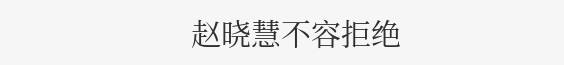赵晓慧不容拒绝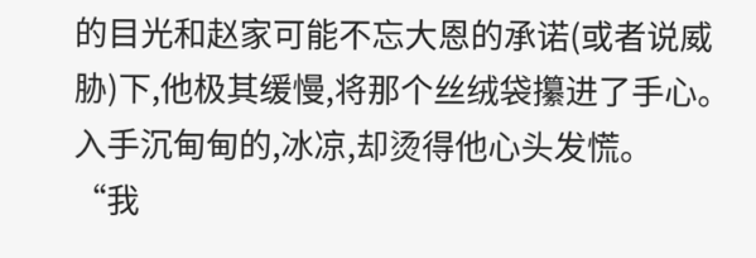的目光和赵家可能不忘大恩的承诺(或者说威胁)下,他极其缓慢,将那个丝绒袋攥进了手心。入手沉甸甸的,冰凉,却烫得他心头发慌。
“我